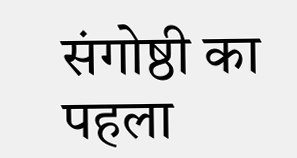संगोष्ठी का पहला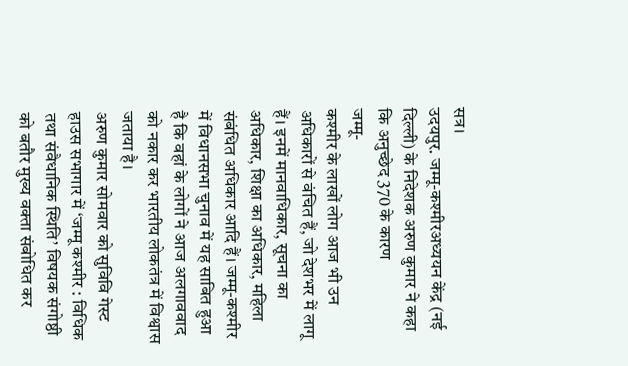सत्र।
उदयपुर. जम्मू-कश्मीरअध्ययन केंद्र (नई दिल्ली) के निदेशक अरुण कुमार ने कहा कि अनुच्छेद 370 के कारण
जम्मू-
कश्मीर के लाखों लोग आज भी उन अधिकारों से वंचित हैं, जो देशभर में लागू हैं। इनमें मानवाधिकार, सूचना का अधिकार, शिक्षा का अधिकार, महिला संबंधित अधिकार आदि हैं। जम्मू-कश्मीर में विधानसभा चुनाव में यह साबित हुआ है कि वहां के लोगों ने आज अलगाववाद को नकार कर भारतीय लोकतंत्र में विश्वास जताया है।
अरुण कुमार सोमवार को सुविवि गेस्ट हाउस सभागार में ‘जम्मू कश्मीर : विधिक तथा संवैधानिक स्थिति’ विषयक संगोष्ठी को बतौर मुख्य वक्ता संबोधित कर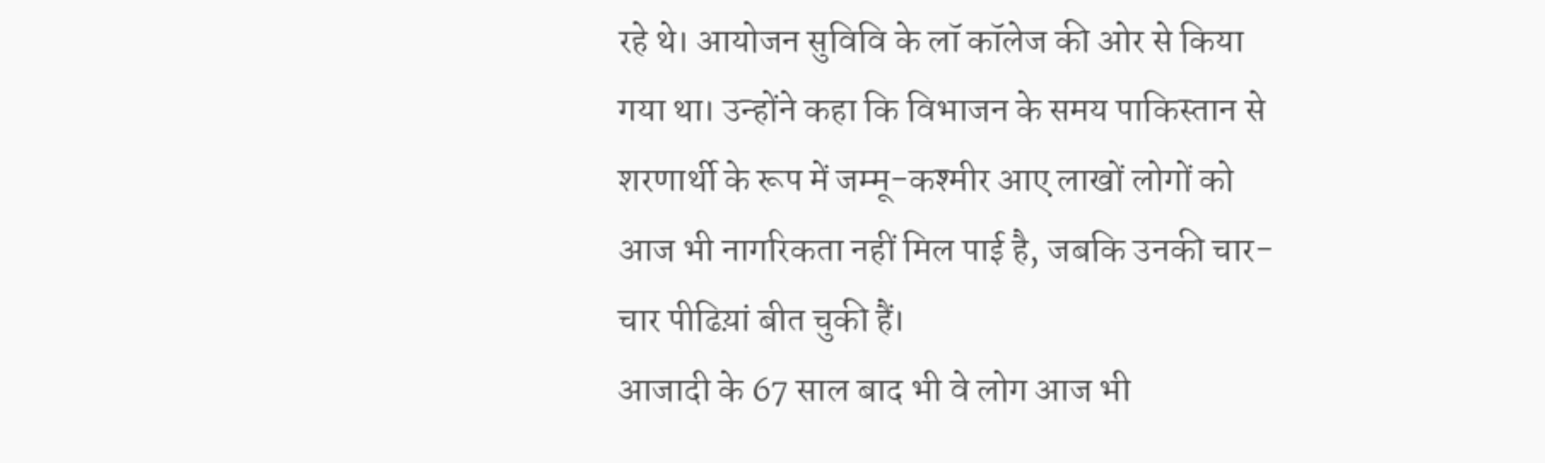रहे थे। आयोजन सुविवि के लॉ कॉलेज की ओर से किया गया था। उन्होंने कहा कि विभाजन के समय पाकिस्तान से शरणार्थी के रूप में जम्मू-कश्मीर आए लाखों लोगों को आज भी नागरिकता नहीं मिल पाई है, जबकि उनकी चार-चार पीढिय़ां बीत चुकी हैं।
आजादी के 67 साल बाद भी वे लोग आज भी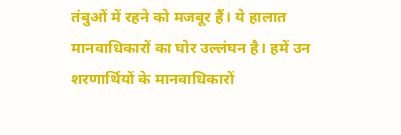तंबुओं में रहने को मजबूर हैं। ये हालात मानवाधिकारों का घोर उल्लंघन है। हमें उन शरणार्थियों के मानवाधिकारों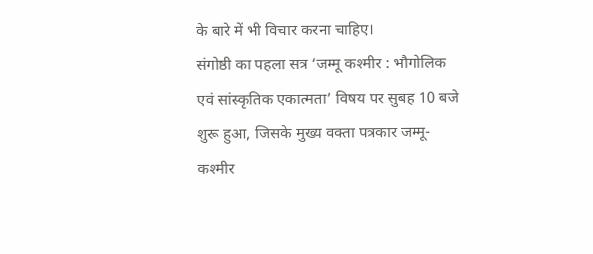के बारे में भी विचार करना चाहिए।
संगोष्ठी का पहला सत्र ‘जम्मू कश्मीर : भौगोलिक एवं सांस्कृतिक एकात्मता’ विषय पर सुबह 10 बजे शुरू हुआ, जिसके मुख्य वक्ता पत्रकार जम्मू-कश्मीर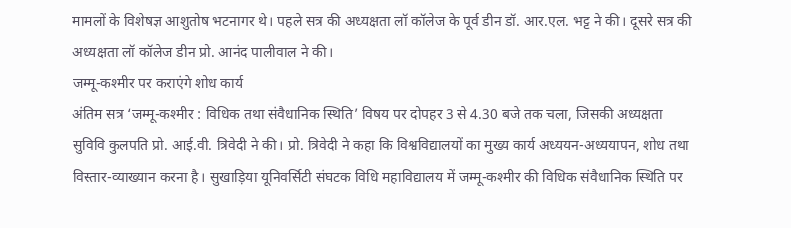मामलों के विशेषज्ञ आशुतोष भटनागर थे। पहले सत्र की अध्यक्षता लॉ कॉलेज के पूर्व डीन डॉ. आर.एल. भट्ट ने की। दूसरे सत्र की अध्यक्षता लॉ कॉलेज डीन प्रो. आनंद पालीवाल ने की।
जम्मू-कश्मीर पर कराएंगे शोध कार्य
अंतिम सत्र ‘जम्मू-कश्मीर : विधिक तथा संवैधानिक स्थिति’ विषय पर दोपहर 3 से 4.30 बजे तक चला, जिसकी अध्यक्षता सुविवि कुलपति प्रो. आई.वी. त्रिवेदी ने की। प्रो. त्रिवेदी ने कहा कि विश्वविद्यालयों का मुख्य कार्य अध्ययन-अध्ययापन, शोध तथा विस्तार-व्याख्यान करना है। सुखाड़िया यूनिवर्सिटी संघटक विधि महाविद्यालय में जम्मू-कश्मीर की विधिक संवैधानिक स्थिति पर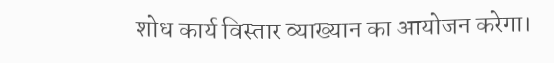शोध कार्य विस्तार व्याख्यान का आयोजन करेगा।